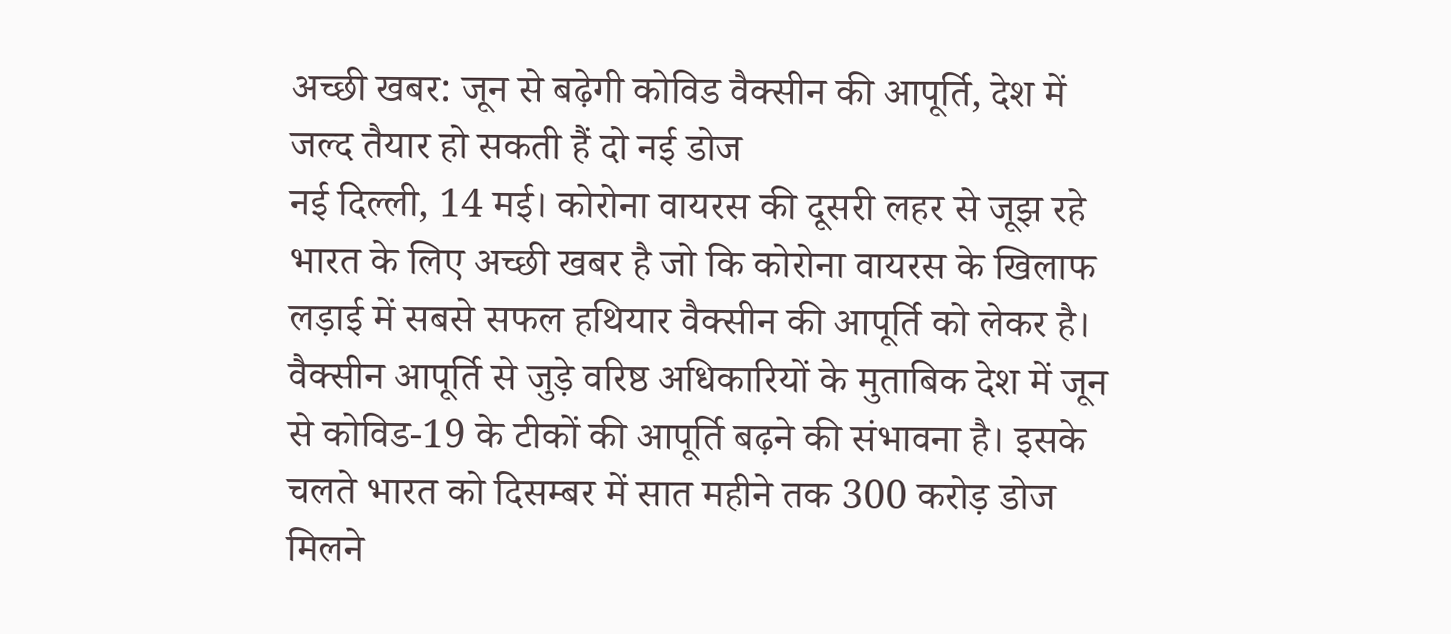अच्छी खबर: जून से बढ़ेगी कोविड वैक्सीन की आपूर्ति, देश में जल्द तैयार हो सकती हैं दो नई डोज
नई दिल्ली, 14 मई। कोरोना वायरस की दूसरी लहर से जूझ रहे भारत के लिए अच्छी खबर है जो कि कोरोना वायरस के खिलाफ लड़ाई में सबसे सफल हथियार वैक्सीन की आपूर्ति को लेकर है। वैक्सीन आपूर्ति से जुड़े वरिष्ठ अधिकारियों के मुताबिक देश में जून से कोविड-19 के टीकों की आपूर्ति बढ़ने की संभावना है। इसके चलते भारत को दिसम्बर में सात महीने तक 300 करोड़ डोज मिलने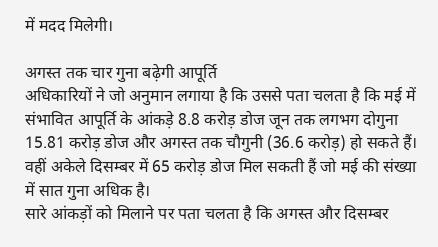में मदद मिलेगी।

अगस्त तक चार गुना बढ़ेगी आपूर्ति
अधिकारियों ने जो अनुमान लगाया है कि उससे पता चलता है कि मई में संभावित आपूर्ति के आंकड़े 8.8 करोड़ डोज जून तक लगभग दोगुना 15.81 करोड़ डोज और अगस्त तक चौगुनी (36.6 करोड़) हो सकते हैं। वहीं अकेले दिसम्बर में 65 करोड़ डोज मिल सकती हैं जो मई की संख्या में सात गुना अधिक है।
सारे आंकड़ों को मिलाने पर पता चलता है कि अगस्त और दिसम्बर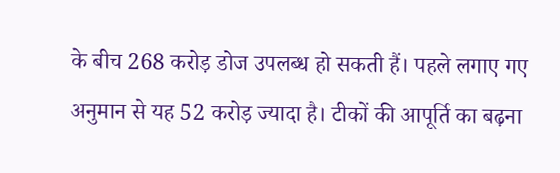के बीच 268 करोड़ डोज उपलब्ध हो सकती हैं। पहले लगाए गए अनुमान से यह 52 करोड़ ज्यादा है। टीकों की आपूर्ति का बढ़ना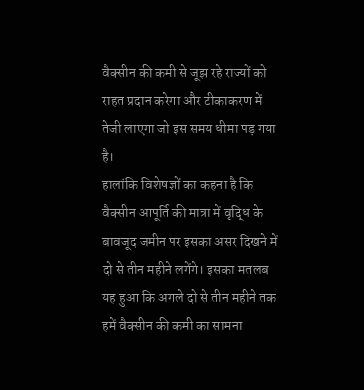वैक्सीन की कमी से जूझ रहे राज्यों को राहत प्रदान करेगा और टीकाकरण में तेजी लाएगा जो इस समय धीमा पड़ गया है।
हालांकि विशेषज्ञों का कहना है कि वैक्सीन आपूर्ति की मात्रा में वृद्धि के बावजूद जमीन पर इसका असर दिखने में दो से तीन महीने लगेंगे। इसका मतलब यह हुआ कि अगले दो से तीन महीने तक हमें वैक्सीन की कमी का सामना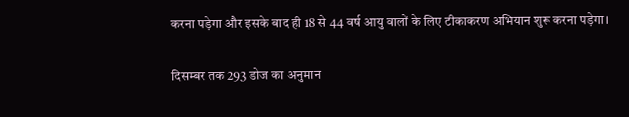करना पड़ेगा और इसके बाद ही 18 से 44 वर्ष आयु वालों के लिए टीकाकरण अभियान शुरू करना पड़ेगा।

दिसम्बर तक 293 डोज का अनुमान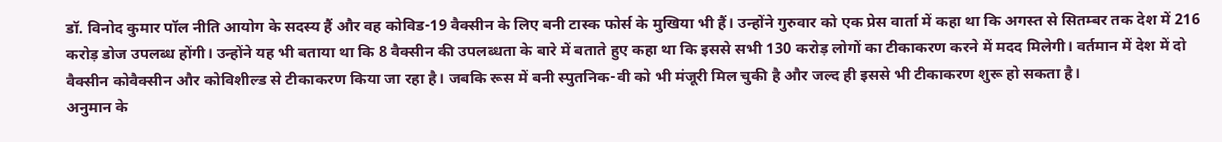डॉ. विनोद कुमार पॉल नीति आयोग के सदस्य हैं और वह कोविड-19 वैक्सीन के लिए बनी टास्क फोर्स के मुखिया भी हैं। उन्होंने गुरुवार को एक प्रेस वार्ता में कहा था कि अगस्त से सितम्बर तक देश में 216 करोड़ डोज उपलब्ध होंगी। उन्होंने यह भी बताया था कि 8 वैक्सीन की उपलब्धता के बारे में बताते हुए कहा था कि इससे सभी 130 करोड़ लोगों का टीकाकरण करने में मदद मिलेगी। वर्तमान में देश में दो वैक्सीन कोवैक्सीन और कोविशील्ड से टीकाकरण किया जा रहा है। जबकि रूस में बनी स्पुतनिक-वी को भी मंजूरी मिल चुकी है और जल्द ही इससे भी टीकाकरण शुरू हो सकता है।
अनुमान के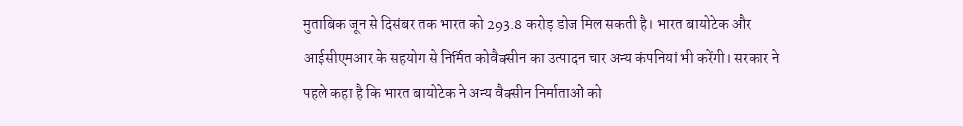मुताबिक जून से दिसंबर तक भारत को 293.8 करोड़ डोज मिल सकती है। भारत बायोटेक और आईसीएमआर के सहयोग से निर्मित कोवैक्सीन का उत्पादन चार अन्य कंपनियां भी करेंगी। सरकार ने पहले कहा है कि भारत बायोटेक ने अन्य वैक्सीन निर्माताओं को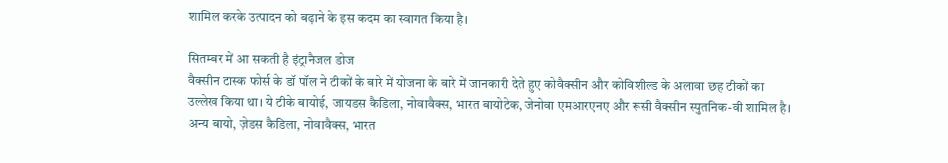शामिल करके उत्पादन को बढ़ाने के इस कदम का स्वागत किया है।

सितम्बर में आ सकती है इंट्रानैजल डोज
वैक्सीन टास्क फोर्स के डॉ पॉल ने टीकों के बारे में योजना के बारे में जानकारी देते हुए कोवैक्सीन और कोविशील्ड के अलावा छह टीकों का उल्लेख किया था। ये टीके बायोई, जायडस कैडिला, नोवावैक्स, भारत बायोटेक, जेनोवा एमआरएनए और रूसी वैक्सीन स्पुतनिक-वी शामिल है।
अन्य बायो, ज़ेडस कैडिला, नोवावैक्स, भारत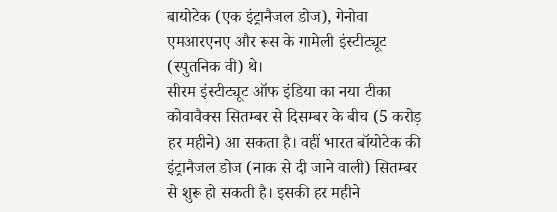बायोटेक (एक इंट्रानैजल डोज), गेनोवा एमआरएनए और रूस के गामेली इंस्टीट्यूट (स्पुतनिक वी) थे।
सीरम इंस्टीट्यूट ऑफ इंडिया का नया टीका कोवावैक्स सितम्बर से दिसम्बर के बीच (5 करोड़ हर महीने) आ सकता है। वहीं भारत बॉयोटेक की इंट्रानैजल डोज (नाक से दी जाने वाली) सितम्बर से शुरू हो सकती है। इसकी हर महीने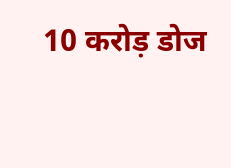10 करोड़ डोज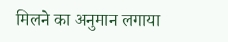मिलने का अनुमान लगाया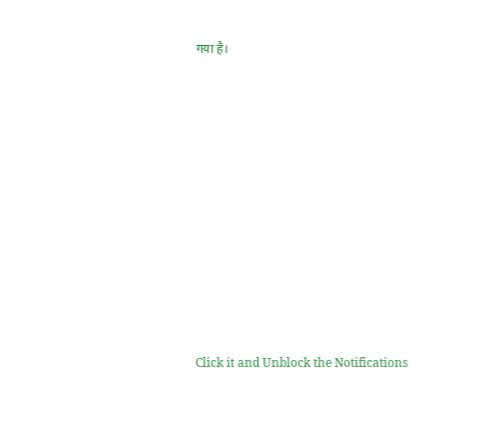गया है।












Click it and Unblock the Notifications